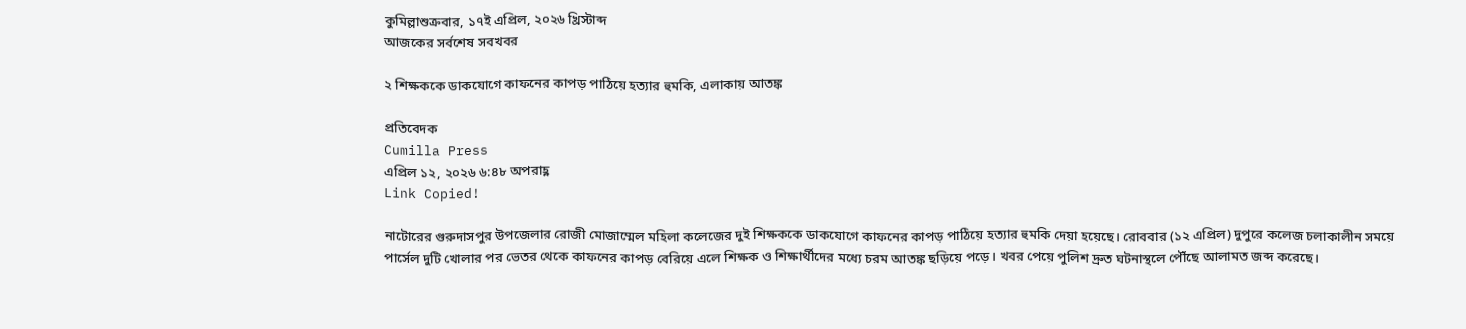কুমিল্লাশুক্রবার, ১৭ই এপ্রিল, ২০২৬ খ্রিস্টাব্দ
আজকের সর্বশেষ সবখবর

২ শিক্ষককে ডাকযোগে কাফনের কাপড় পাঠিয়ে হত্যার হুমকি, এলাকায় আতঙ্ক

প্রতিবেদক
Cumilla Press
এপ্রিল ১২, ২০২৬ ৬:৪৮ অপরাহ্ণ
Link Copied!

নাটোরের গুরুদাসপুর উপজেলার রোজী মোজাম্মেল মহিলা কলেজের দুই শিক্ষককে ডাকযোগে কাফনের কাপড় পাঠিয়ে হত্যার হুমকি দেয়া হয়েছে। রোববার (১২ এপ্রিল) দুপুরে কলেজ চলাকালীন সময়ে পার্সেল দুটি খোলার পর ভেতর থেকে কাফনের কাপড় বেরিয়ে এলে শিক্ষক ও শিক্ষার্থীদের মধ্যে চরম আতঙ্ক ছড়িয়ে পড়ে। খবর পেয়ে পুলিশ দ্রুত ঘটনাস্থলে পৌঁছে আলামত জব্দ করেছে।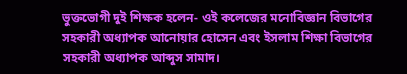ভুক্তভোগী দুই শিক্ষক হলেন- ওই কলেজের মনোবিজ্ঞান বিভাগের সহকারী অধ্যাপক আনোয়ার হোসেন এবং ইসলাম শিক্ষা বিভাগের সহকারী অধ্যাপক আব্দুস সামাদ।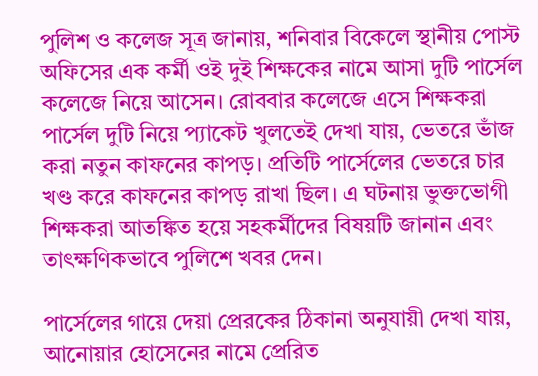পুলিশ ও কলেজ সূত্র জানায়, শনিবার বিকেলে স্থানীয় পোস্ট অফিসের এক কর্মী ওই দুই শিক্ষকের নামে আসা দুটি পার্সেল কলেজে নিয়ে আসেন। রোববার কলেজে এসে শিক্ষকরা পার্সেল দুটি নিয়ে প্যাকেট খুলতেই দেখা যায়, ভেতরে ভাঁজ করা নতুন কাফনের কাপড়। প্রতিটি পার্সেলের ভেতরে চার খণ্ড করে কাফনের কাপড় রাখা ছিল। এ ঘটনায় ভুক্তভোগী শিক্ষকরা আতঙ্কিত হয়ে সহকর্মীদের বিষয়টি জানান এবং তাৎক্ষণিকভাবে পুলিশে খবর দেন।

পার্সেলের গায়ে দেয়া প্রেরকের ঠিকানা অনুযায়ী দেখা যায়, আনোয়ার হোসেনের নামে প্রেরিত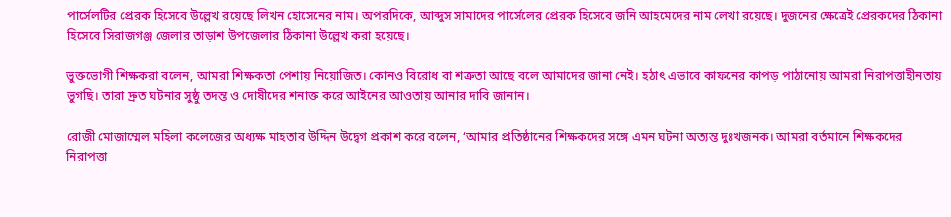পার্সেলটির প্রেরক হিসেবে উল্লেখ রয়েছে লিখন হোসেনের নাম। অপরদিকে, আব্দুস সামাদের পার্সেলের প্রেরক হিসেবে জনি আহমেদের নাম লেখা রয়েছে। দুজনের ক্ষেত্রেই প্রেরকদের ঠিকানা হিসেবে সিরাজগঞ্জ জেলার তাড়াশ উপজেলার ঠিকানা উল্লেখ করা হয়েছে।

ভুক্তভোগী শিক্ষকরা বলেন, আমরা শিক্ষকতা পেশায় নিয়োজিত। কোনও বিরোধ বা শত্রুতা আছে বলে আমাদের জানা নেই। হঠাৎ এভাবে কাফনের কাপড় পাঠানোয় আমরা নিরাপত্তাহীনতায় ভুগছি। তারা দ্রুত ঘটনার সুষ্ঠু তদন্ত ও দোষীদের শনাক্ত করে আইনের আওতায় আনার দাবি জানান।

রোজী মোজাম্মেল মহিলা কলেজের অধ্যক্ষ মাহতাব উদ্দিন উদ্বেগ প্রকাশ করে বলেন, ‘আমার প্রতিষ্ঠানের শিক্ষকদের সঙ্গে এমন ঘটনা অত্যন্ত দুঃখজনক। আমরা বর্তমানে শিক্ষকদের নিরাপত্তা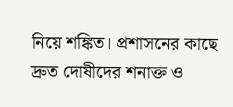নিয়ে শঙ্কিত। প্রশাসনের কাছে দ্রুত দোষীদের শনাক্ত ও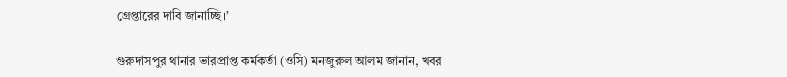গ্রেপ্তারের দাবি জানাচ্ছি।’

গুরুদাসপুর থানার ভারপ্রাপ্ত কর্মকর্তা (ওসি) মনজুরুল আলম জানান, খবর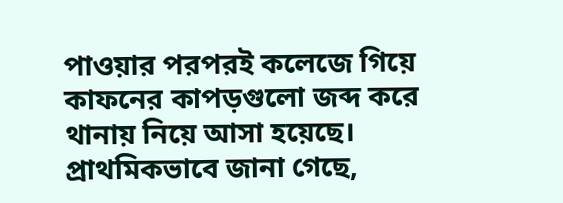পাওয়ার পরপরই কলেজে গিয়ে কাফনের কাপড়গুলো জব্দ করে থানায় নিয়ে আসা হয়েছে। প্রাথমিকভাবে জানা গেছে,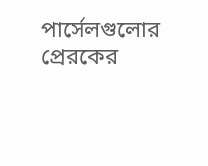পার্সেলগুলোর প্রেরকের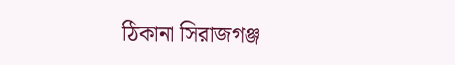ঠিকানা সিরাজগঞ্জ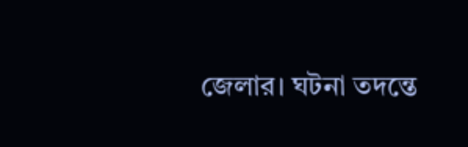জেলার। ঘটনা তদন্তে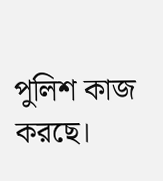পুলিশ কাজ করছে।